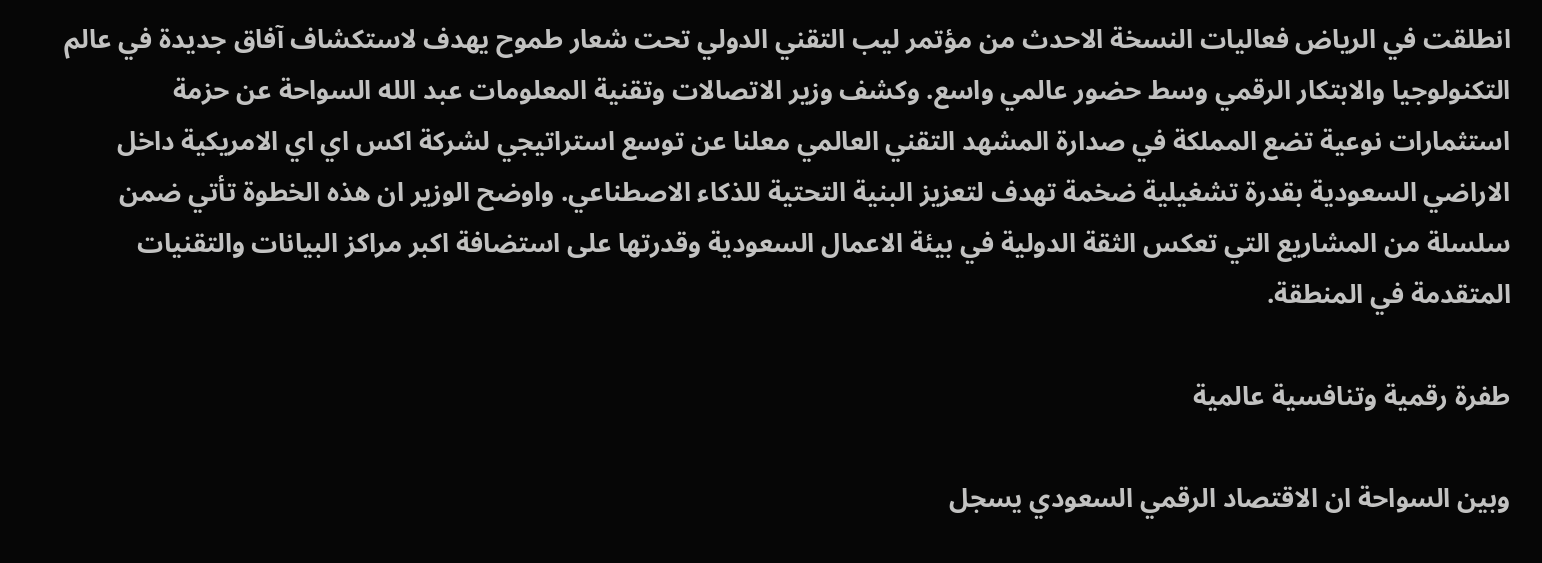انطلقت في الرياض فعاليات النسخة الاحدث من مؤتمر ليب التقني الدولي تحت شعار طموح يهدف لاستكشاف آفاق جديدة في عالم التكنولوجيا والابتكار الرقمي وسط حضور عالمي واسع. وكشف وزير الاتصالات وتقنية المعلومات عبد الله السواحة عن حزمة استثمارات نوعية تضع المملكة في صدارة المشهد التقني العالمي معلنا عن توسع استراتيجي لشركة اكس اي اي الامريكية داخل الاراضي السعودية بقدرة تشغيلية ضخمة تهدف لتعزيز البنية التحتية للذكاء الاصطناعي. واوضح الوزير ان هذه الخطوة تأتي ضمن سلسلة من المشاريع التي تعكس الثقة الدولية في بيئة الاعمال السعودية وقدرتها على استضافة اكبر مراكز البيانات والتقنيات المتقدمة في المنطقة.

طفرة رقمية وتنافسية عالمية

وبين السواحة ان الاقتصاد الرقمي السعودي يسجل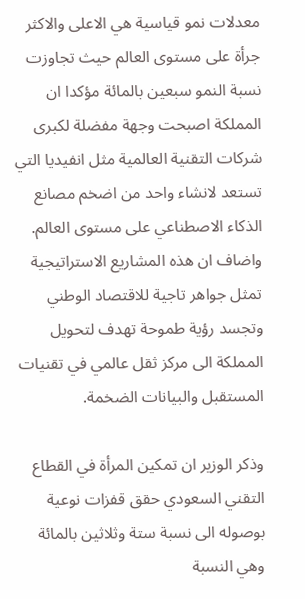معدلات نمو قياسية هي الاعلى والاكثر جرأة على مستوى العالم حيث تجاوزت نسبة النمو سبعين بالمائة مؤكدا ان المملكة اصبحت وجهة مفضلة لكبرى شركات التقنية العالمية مثل انفيديا التي تستعد لانشاء واحد من اضخم مصانع الذكاء الاصطناعي على مستوى العالم. واضاف ان هذه المشاريع الاستراتيجية تمثل جواهر تاجية للاقتصاد الوطني وتجسد رؤية طموحة تهدف لتحويل المملكة الى مركز ثقل عالمي في تقنيات المستقبل والبيانات الضخمة.

وذكر الوزير ان تمكين المرأة في القطاع التقني السعودي حقق قفزات نوعية بوصوله الى نسبة ستة وثلاثين بالمائة وهي النسبة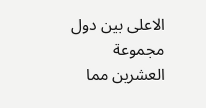الاعلى بين دول مجموعة العشرين مما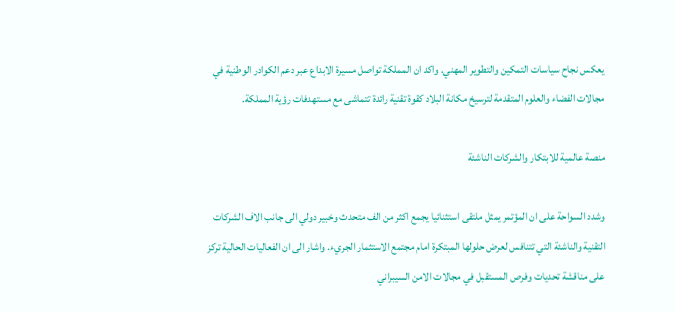يعكس نجاح سياسات التمكين والتطوير المهني. واكد ان المملكة تواصل مسيرة الابداع عبر دعم الكوادر الوطنية في مجالات الفضاء والعلوم المتقدمة لترسيخ مكانة البلاد كقوة تقنية رائدة تتماشى مع مستهدفات رؤية المملكة.

منصة عالمية للابتكار والشركات الناشئة

وشدد السواحة على ان المؤتمر يمثل ملتقى استثنائيا يجمع اكثر من الف متحدث وخبير دولي الى جانب الاف الشركات التقنية والناشئة التي تتنافس لعرض حلولها المبتكرة امام مجتمع الاستثمار الجريء. واشار الى ان الفعاليات الحالية تركز على مناقشة تحديات وفرص المستقبل في مجالات الامن السيبراني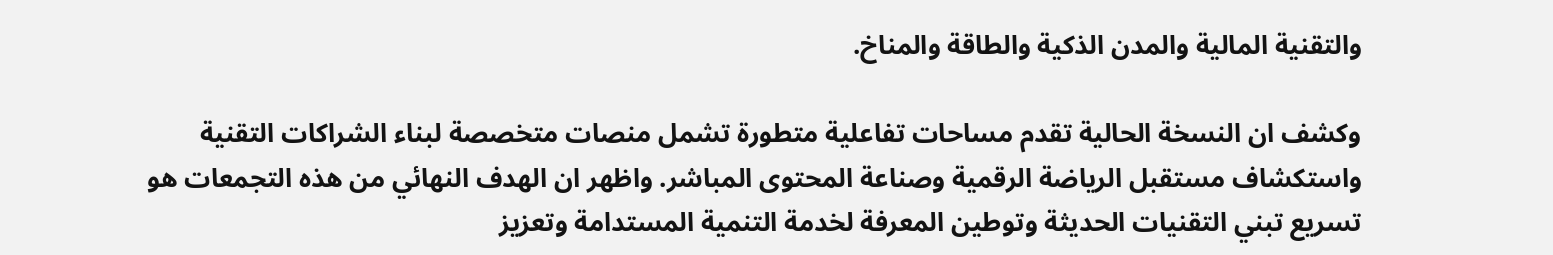والتقنية المالية والمدن الذكية والطاقة والمناخ.

وكشف ان النسخة الحالية تقدم مساحات تفاعلية متطورة تشمل منصات متخصصة لبناء الشراكات التقنية واستكشاف مستقبل الرياضة الرقمية وصناعة المحتوى المباشر. واظهر ان الهدف النهائي من هذه التجمعات هو تسريع تبني التقنيات الحديثة وتوطين المعرفة لخدمة التنمية المستدامة وتعزيز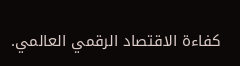كفاءة الاقتصاد الرقمي العالمي.